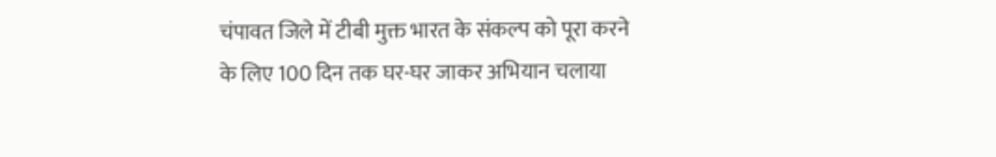चंपावत जिले में टीबी मुक्त भारत के संकल्प को पूरा करने के लिए 100 दिन तक घर-घर जाकर अभियान चलाया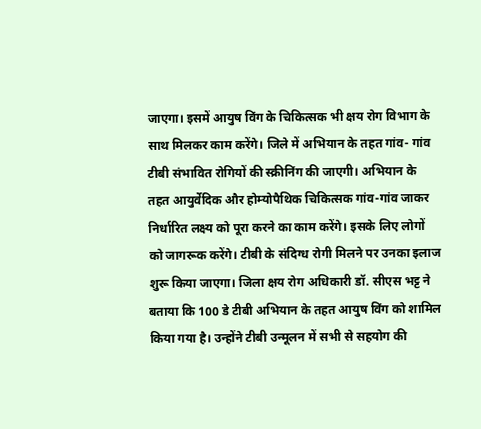जाएगा। इसमें आयुष विंग के चिकित्सक भी क्षय रोग विभाग के साथ मिलकर काम करेंगे। जिले में अभियान के तहत गांव- गांव टीबी संभावित रोगियों की स्क्रीनिंग की जाएगी। अभियान के तहत आयुर्वेदिक और होम्योपैथिक चिकित्सक गांव-गांव जाकर निर्धारित लक्ष्य को पूरा करने का काम करेंगे। इसके लिए लोगों को जागरूक करेंगे। टीबी के संदिग्ध रोगी मिलने पर उनका इलाज शुरू किया जाएगा। जिला क्षय रोग अधिकारी डॉ. सीएस भट्ट ने बताया कि 100 डे टीबी अभियान के तहत आयुष विंग को शामिल किया गया है। उन्होंने टीबी उन्मूलन में सभी से सहयोग की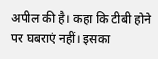अपील की है। कहा कि टीबी होने पर घबराएं नहीं। इसका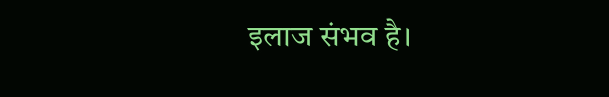इलाज संभव है।